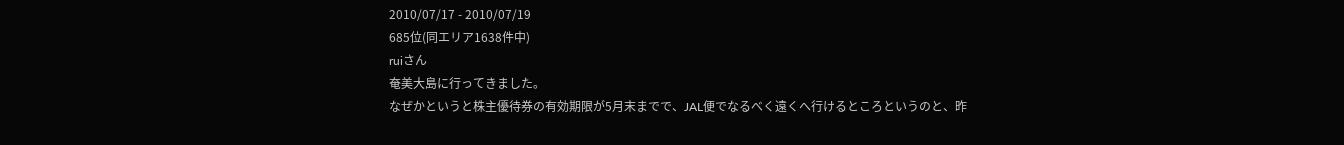2010/07/17 - 2010/07/19
685位(同エリア1638件中)
ruiさん
奄美大島に行ってきました。
なぜかというと株主優待券の有効期限が5月末までで、JAL便でなるべく遠くへ行けるところというのと、昨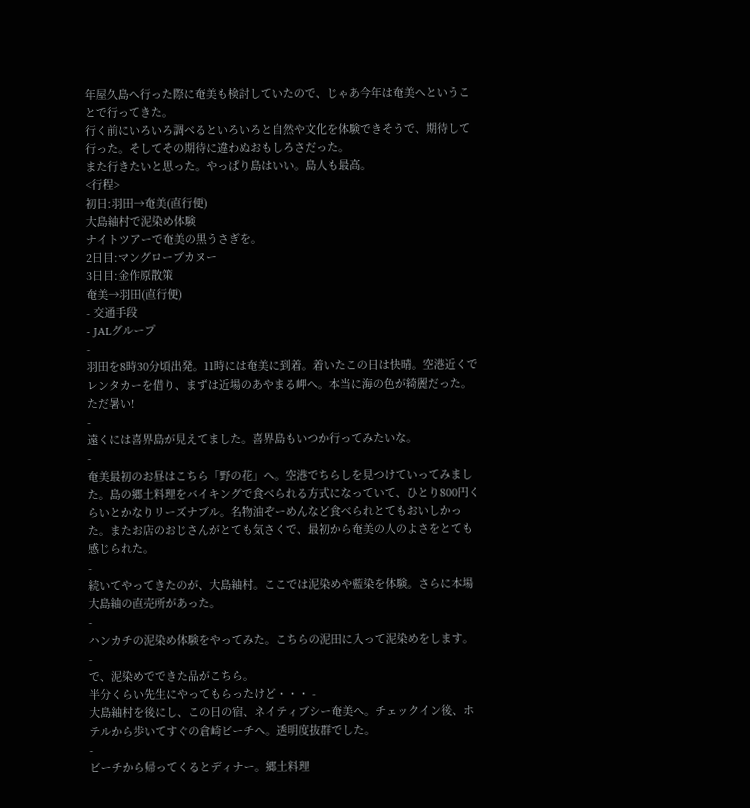年屋久島へ行った際に奄美も検討していたので、じゃあ今年は奄美へということで行ってきた。
行く前にいろいろ調べるといろいろと自然や文化を体験できそうで、期待して行った。そしてその期待に違わぬおもしろさだった。
また行きたいと思った。やっぱり島はいい。島人も最高。
<行程>
初日:羽田→奄美(直行便)
大島紬村で泥染め体験
ナイトツアーで奄美の黒うさぎを。
2日目:マングローブカヌー
3日目:金作原散策
奄美→羽田(直行便)
- 交通手段
- JALグループ
-
羽田を8時30分頃出発。11時には奄美に到着。着いたこの日は快晴。空港近くでレンタカーを借り、まずは近場のあやまる岬へ。本当に海の色が綺麗だった。ただ暑い!
-
遠くには喜界島が見えてました。喜界島もいつか行ってみたいな。
-
奄美最初のお昼はこちら「野の花」へ。空港でちらしを見つけていってみました。島の郷土料理をバイキングで食べられる方式になっていて、ひとり800円くらいとかなりリーズナブル。名物油ぞーめんなど食べられとてもおいしかった。またお店のおじさんがとても気さくで、最初から奄美の人のよさをとても感じられた。
-
続いてやってきたのが、大島紬村。ここでは泥染めや藍染を体験。さらに本場大島紬の直売所があった。
-
ハンカチの泥染め体験をやってみた。こちらの泥田に入って泥染めをします。
-
で、泥染めでできた品がこちら。
半分くらい先生にやってもらったけど・・・ -
大島紬村を後にし、この日の宿、ネイティブシー奄美へ。チェックイン後、ホテルから歩いてすぐの倉崎ビーチへ。透明度抜群でした。
-
ビーチから帰ってくるとディナー。郷土料理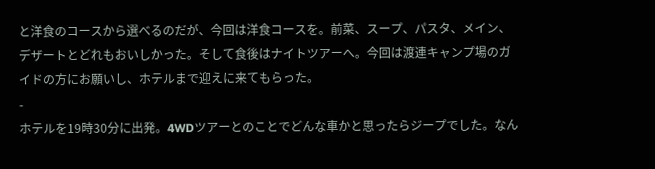と洋食のコースから選べるのだが、今回は洋食コースを。前菜、スープ、パスタ、メイン、デザートとどれもおいしかった。そして食後はナイトツアーへ。今回は渡連キャンプ場のガイドの方にお願いし、ホテルまで迎えに来てもらった。
-
ホテルを19時30分に出発。4WDツアーとのことでどんな車かと思ったらジープでした。なん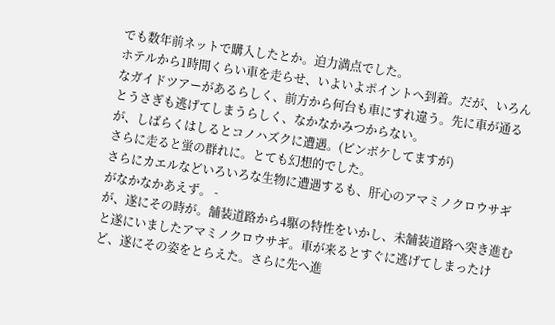でも数年前ネットで購入したとか。迫力満点でした。
ホテルから1時間くらい車を走らせ、いよいよポイントへ到着。だが、いろんなガイドツアーがあるらしく、前方から何台も車にすれ違う。先に車が通るとうさぎも逃げてしまうらしく、なかなかみつからない。
が、しばらくはしるとコノハズクに遭遇。(ピンボケしてますが)
さらに走ると蛍の群れに。とても幻想的でした。
さらにカエルなどいろいろな生物に遭遇するも、肝心のアマミノクロウサギがなかなかあえず。 -
が、遂にその時が。舗装道路から4駆の特性をいかし、未舗装道路へ突き進むと遂にいましたアマミノクロウサギ。車が来るとすぐに逃げてしまったけど、遂にその姿をとらえた。さらに先へ進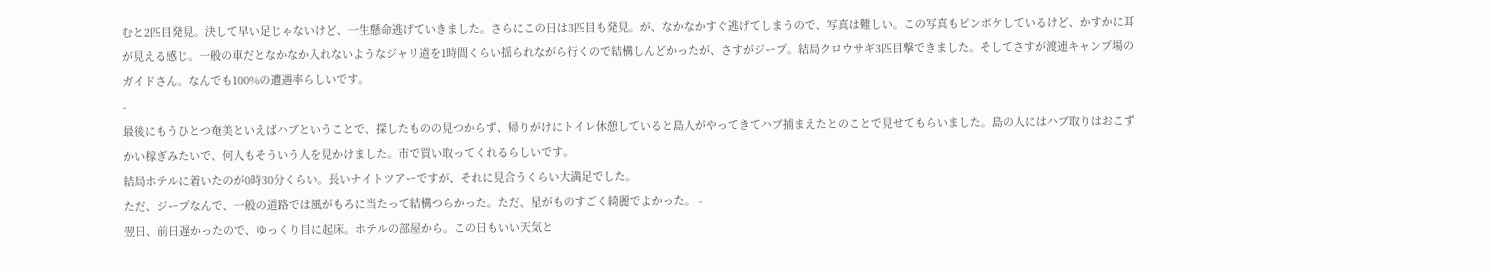むと2匹目発見。決して早い足じゃないけど、一生懸命逃げていきました。さらにこの日は3匹目も発見。が、なかなかすぐ逃げてしまうので、写真は難しい。この写真もピンボケしているけど、かすかに耳が見える感じ。一般の車だとなかなか入れないようなジャリ道を1時間くらい揺られながら行くので結構しんどかったが、さすがジープ。結局クロウサギ3匹目撃できました。そしてさすが渡連キャンプ場のガイドさん。なんでも100%の遭遇率らしいです。
-
最後にもうひとつ奄美といえばハブということで、探したものの見つからず、帰りがけにトイレ休憩していると島人がやってきてハブ捕まえたとのことで見せてもらいました。島の人にはハブ取りはおこずかい稼ぎみたいで、何人もそういう人を見かけました。市で買い取ってくれるらしいです。
結局ホテルに着いたのが0時30分くらい。長いナイトツアーですが、それに見合うくらい大満足でした。
ただ、ジープなんで、一般の道路では風がもろに当たって結構つらかった。ただ、星がものすごく綺麗でよかった。 -
翌日、前日遅かったので、ゆっくり目に起床。ホテルの部屋から。この日もいい天気と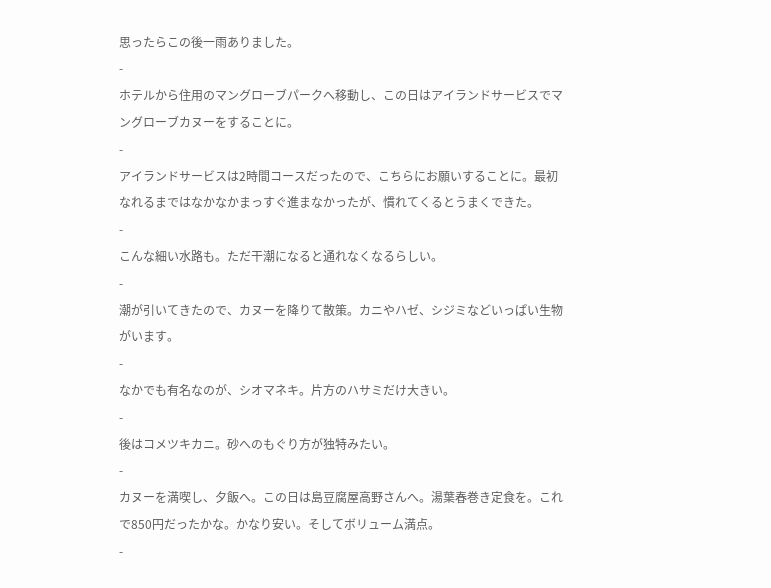思ったらこの後一雨ありました。
-
ホテルから住用のマングローブパークへ移動し、この日はアイランドサービスでマングローブカヌーをすることに。
-
アイランドサービスは2時間コースだったので、こちらにお願いすることに。最初なれるまではなかなかまっすぐ進まなかったが、慣れてくるとうまくできた。
-
こんな細い水路も。ただ干潮になると通れなくなるらしい。
-
潮が引いてきたので、カヌーを降りて散策。カニやハゼ、シジミなどいっぱい生物がいます。
-
なかでも有名なのが、シオマネキ。片方のハサミだけ大きい。
-
後はコメツキカニ。砂へのもぐり方が独特みたい。
-
カヌーを満喫し、夕飯へ。この日は島豆腐屋高野さんへ。湯葉春巻き定食を。これで850円だったかな。かなり安い。そしてボリューム満点。
-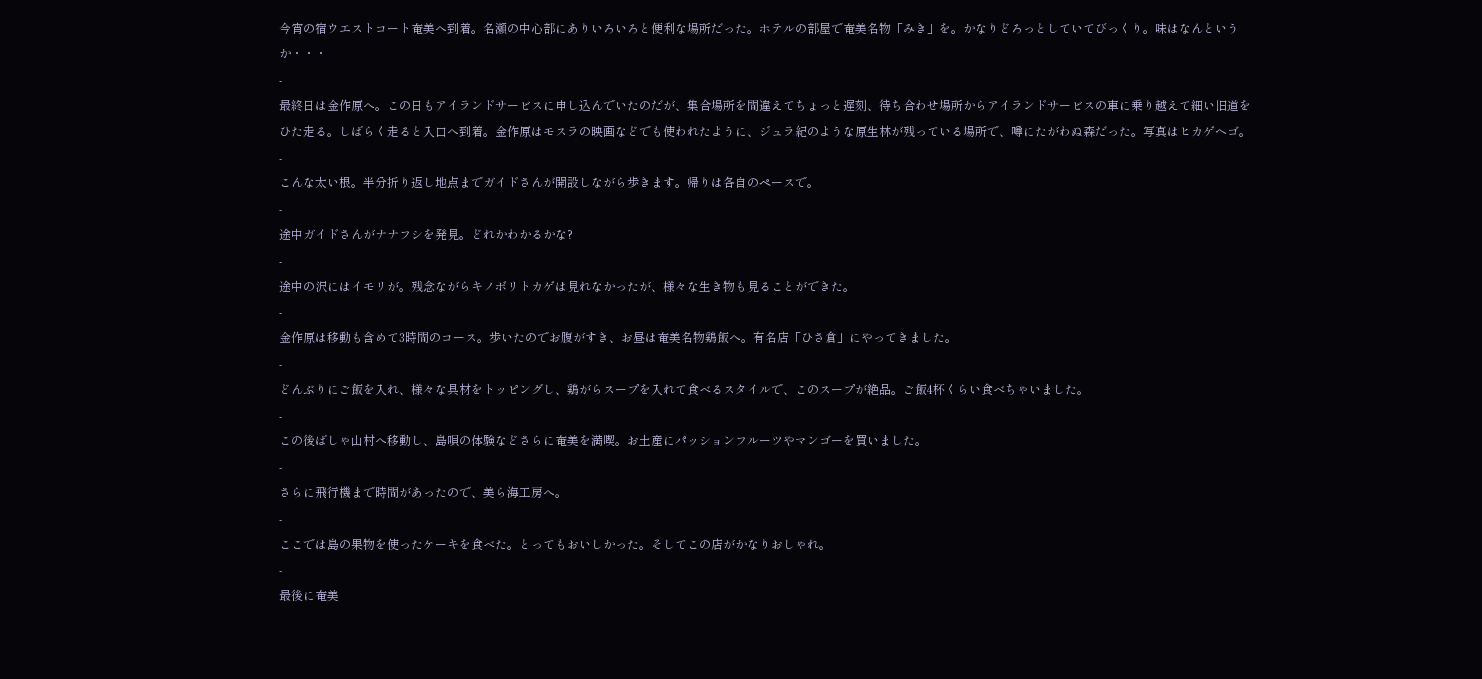今宵の宿ウエストコート奄美へ到着。名瀬の中心部にありいろいろと便利な場所だった。ホテルの部屋で奄美名物「みき」を。かなりどろっとしていてびっくり。味はなんというか・・・
-
最終日は金作原へ。この日もアイランドサービスに申し込んでいたのだが、集合場所を間違えてちょっと遅刻、待ち合わせ場所からアイランドサービスの車に乗り越えて細い旧道をひた走る。しばらく走ると入口へ到着。金作原はモスラの映画などでも使われたように、ジュラ紀のような原生林が残っている場所で、噂にたがわぬ森だった。写真はヒカゲヘゴ。
-
こんな太い根。半分折り返し地点までガイドさんが開設しながら歩きます。帰りは各自のペースで。
-
途中ガイドさんがナナフシを発見。どれかわかるかな?
-
途中の沢にはイモリが。残念ながらキノボリトカゲは見れなかったが、様々な生き物も見ることができた。
-
金作原は移動も含めて3時間のコース。歩いたのでお腹がすき、お昼は奄美名物鶏飯へ。有名店「ひさ倉」にやってきました。
-
どんぶりにご飯を入れ、様々な具材をトッピングし、鶏がらスープを入れて食べるスタイルで、このスープが絶品。ご飯4杯くらい食べちゃいました。
-
この後ばしゃ山村へ移動し、島唄の体験などさらに奄美を満喫。お土産にパッションフルーツやマンゴーを買いました。
-
さらに飛行機まで時間があったので、美ら海工房へ。
-
ここでは島の果物を使ったケーキを食べた。とってもおいしかった。そしてこの店がかなりおしゃれ。
-
最後に奄美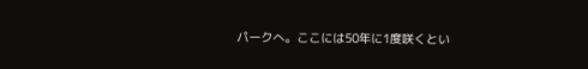パークへ。ここには50年に1度咲くとい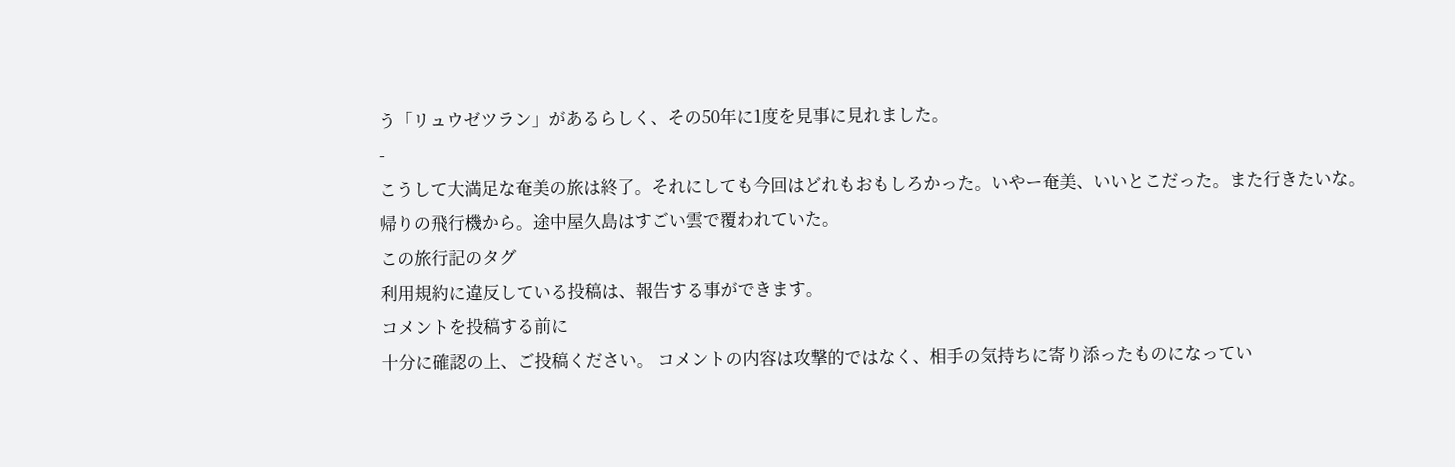う「リュウゼツラン」があるらしく、その50年に1度を見事に見れました。
-
こうして大満足な奄美の旅は終了。それにしても今回はどれもおもしろかった。いやー奄美、いいとこだった。また行きたいな。
帰りの飛行機から。途中屋久島はすごい雲で覆われていた。
この旅行記のタグ
利用規約に違反している投稿は、報告する事ができます。
コメントを投稿する前に
十分に確認の上、ご投稿ください。 コメントの内容は攻撃的ではなく、相手の気持ちに寄り添ったものになってい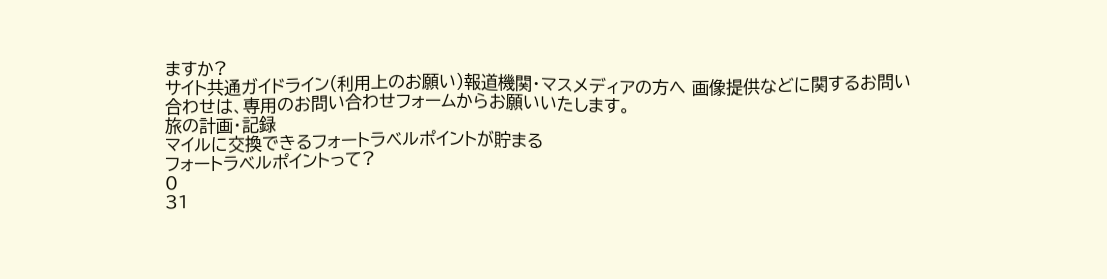ますか?
サイト共通ガイドライン(利用上のお願い)報道機関・マスメディアの方へ 画像提供などに関するお問い合わせは、専用のお問い合わせフォームからお願いいたします。
旅の計画・記録
マイルに交換できるフォートラベルポイントが貯まる
フォートラベルポイントって?
0
31